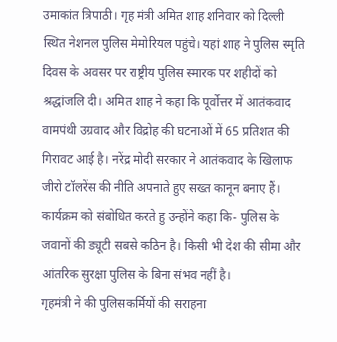उमाकांत त्रिपाठी। गृह मंत्री अमित शाह शनिवार को दिल्ली स्थित नेशनल पुलिस मेमोरियल पहुंचे। यहां शाह ने पुलिस स्मृति दिवस के अवसर पर राष्ट्रीय पुलिस स्मारक पर शहीदों को श्रद्धांजलि दी। अमित शाह ने कहा कि पूर्वोत्तर में आतंकवाद वामपंथी उग्रवाद और विद्रोह की घटनाओं में 65 प्रतिशत की गिरावट आई है। नरेंद्र मोदी सरकार ने आतंकवाद के खिलाफ जीरो टॉलरेंस की नीति अपनाते हुए सख्त कानून बनाए हैं। कार्यक्रम को संबोधित करते हु उन्होंने कहा कि- पुलिस के जवानों की ड्यूटी सबसे कठिन है। किसी भी देश की सीमा और आंतरिक सुरक्षा पुलिस के बिना संभव नहीं है।
गृहमंत्री ने की पुलिसकर्मियों की सराहना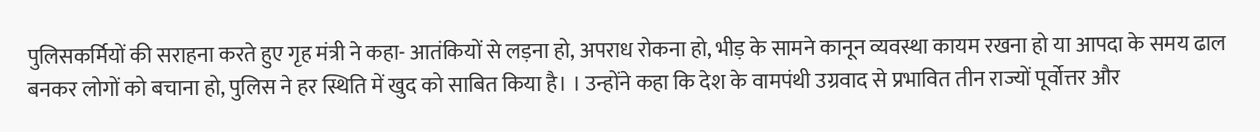पुलिसकर्मियों की सराहना करते हुए गृह मंत्री ने कहा- आतंकियों से लड़ना हो, अपराध रोकना हो, भीड़ के सामने कानून व्यवस्था कायम रखना हो या आपदा के समय ढाल बनकर लोगों को बचाना हो, पुलिस ने हर स्थिति में खुद को साबित किया है। । उन्होंने कहा कि देश के वामपंथी उग्रवाद से प्रभावित तीन राज्यों पूर्वोत्तर और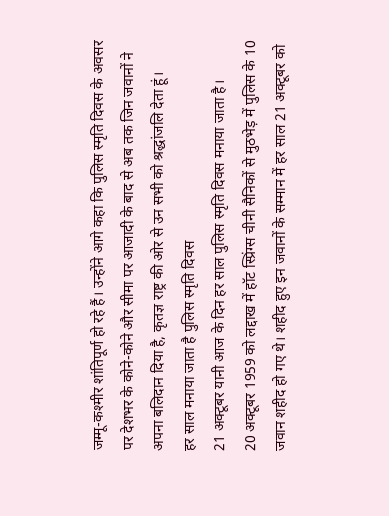जम्मू-कश्मीर शांतिपूर्ण हो रहे हैं। उन्होंने आगे कहा कि पुलिस स्मृति दिवस के अवसर पर देशभर के कोने-कोने और सीमा पर आजादी के बाद से अब तक जिन जवानों ने अपना बलिदान दिया है, कृतज्ञ राष्ट्र की ओर से उन सभी को श्रद्धांजलि देता हूं।
हर साल मनाया जाता है पुलिस स्मृति दिवस
21 अक्टूबर यानी आज के दिन हर साल पुलिस स्मृति दिवस मनाया जाता है।
20 अक्टूबर 1959 को लद्दाख में हॉट स्प्रिंग्स चीनी सैनिकों से मुठभेड़ में पुलिस के 10 जवान शहीद हो गए थे। शहीद हुए इन जवानों के सम्मान में हर साल 21 अक्टूबर को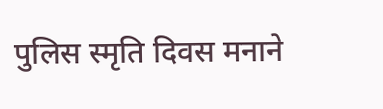पुलिस स्मृति दिवस मनाने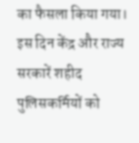का फैसला किया गया। इस दिन केंद्र और राज्य सरकारें शहीद पुलिसकर्मियों को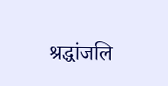श्रद्धांजलि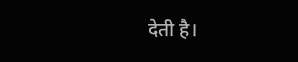देती है।